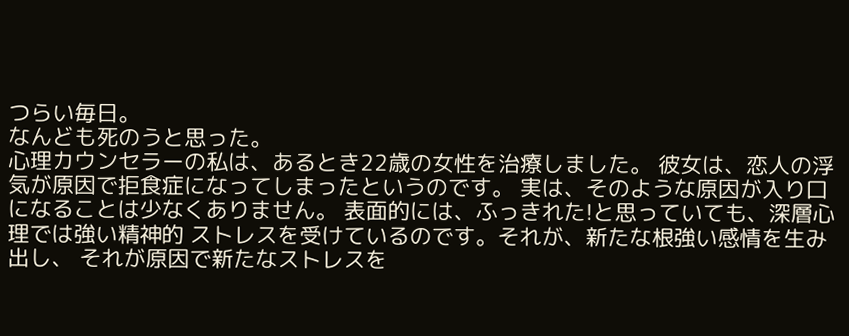つらい毎日。
なんども死のうと思った。
心理カウンセラーの私は、あるとき22歳の女性を治療しました。 彼女は、恋人の浮気が原因で拒食症になってしまったというのです。 実は、そのような原因が入り口になることは少なくありません。 表面的には、ふっきれた!と思っていても、深層心理では強い精神的 ストレスを受けているのです。それが、新たな根強い感情を生み出し、 それが原因で新たなストレスを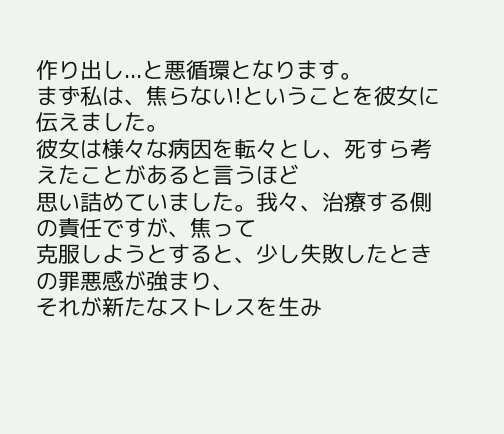作り出し...と悪循環となります。
まず私は、焦らない!ということを彼女に伝えました。
彼女は様々な病因を転々とし、死すら考えたことがあると言うほど
思い詰めていました。我々、治療する側の責任ですが、焦って
克服しようとすると、少し失敗したときの罪悪感が強まり、
それが新たなストレスを生み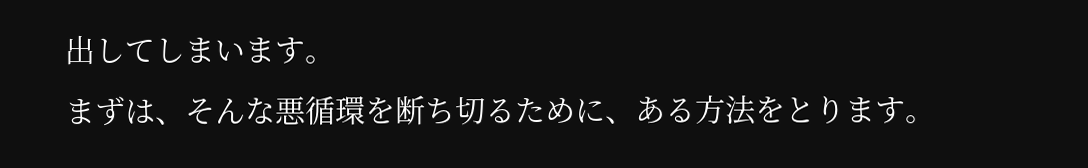出してしまいます。
まずは、そんな悪循環を断ち切るために、ある方法をとります。